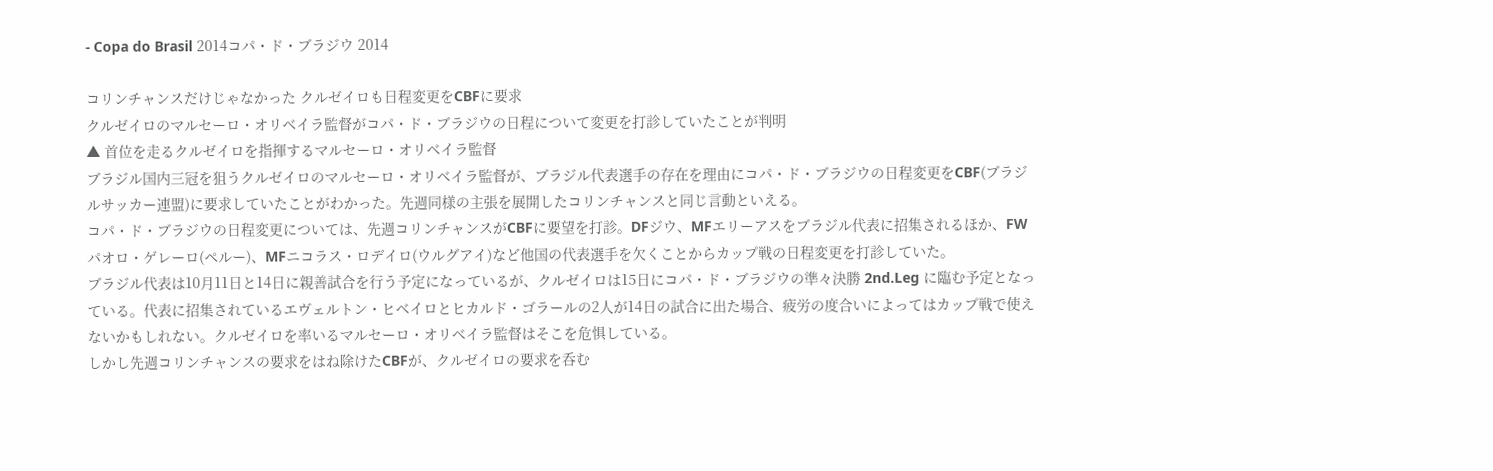- Copa do Brasil 2014コパ・ド・ブラジウ 2014

コリンチャンスだけじゃなかった クルゼイロも日程変更をCBFに要求
クルゼイロのマルセーロ・オリベイラ監督がコパ・ド・ブラジウの日程について変更を打診していたことが判明
▲ 首位を走るクルゼイロを指揮するマルセーロ・オリベイラ監督
ブラジル国内三冠を狙うクルゼイロのマルセーロ・オリベイラ監督が、ブラジル代表選手の存在を理由にコパ・ド・ブラジウの日程変更をCBF(ブラジルサッカー連盟)に要求していたことがわかった。先週同様の主張を展開したコリンチャンスと同じ言動といえる。
コパ・ド・ブラジウの日程変更については、先週コリンチャンスがCBFに要望を打診。DFジウ、MFエリーアスをブラジル代表に招集されるほか、FWパオロ・ゲレーロ(ペルー)、MFニコラス・ロデイロ(ウルグアイ)など他国の代表選手を欠くことからカップ戦の日程変更を打診していた。
ブラジル代表は10月11日と14日に親善試合を行う予定になっているが、クルゼイロは15日にコパ・ド・ブラジウの準々決勝 2nd.Leg に臨む予定となっている。代表に招集されているエヴェルトン・ヒベイロとヒカルド・ゴラールの2人が14日の試合に出た場合、疲労の度合いによってはカップ戦で使えないかもしれない。クルゼイロを率いるマルセーロ・オリベイラ監督はそこを危惧している。
しかし先週コリンチャンスの要求をはね除けたCBFが、クルゼイロの要求を呑む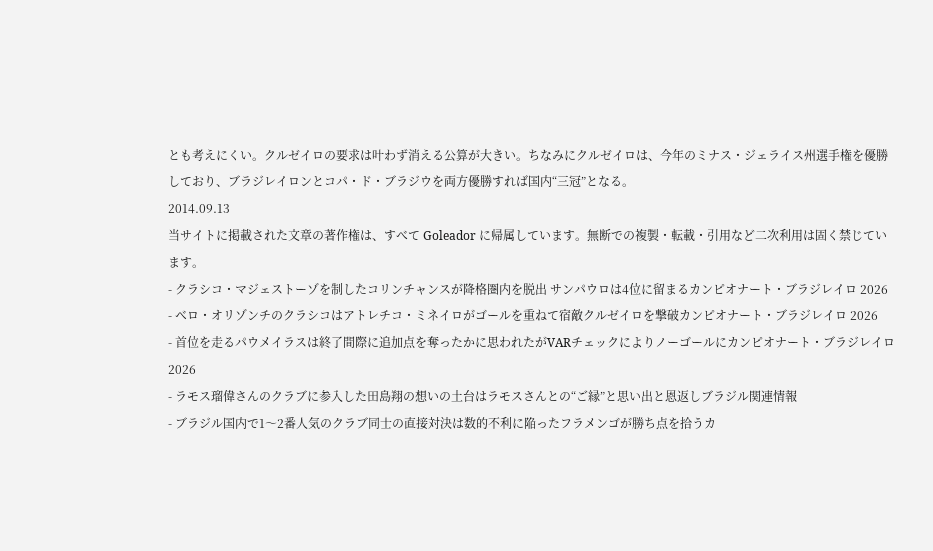とも考えにくい。クルゼイロの要求は叶わず消える公算が大きい。ちなみにクルゼイロは、今年のミナス・ジェライス州選手権を優勝しており、ブラジレイロンとコパ・ド・ブラジウを両方優勝すれば国内“三冠”となる。
2014.09.13
当サイトに掲載された文章の著作権は、すべて Goleador に帰属しています。無断での複製・転載・引用など二次利用は固く禁じています。
- クラシコ・マジェストーゾを制したコリンチャンスが降格圏内を脱出 サンパウロは4位に留まるカンピオナート・ブラジレイロ 2026
- ベロ・オリゾンチのクラシコはアトレチコ・ミネイロがゴールを重ねて宿敵クルゼイロを撃破カンピオナート・ブラジレイロ 2026
- 首位を走るパウメイラスは終了間際に追加点を奪ったかに思われたがVARチェックによりノーゴールにカンピオナート・ブラジレイロ 2026
- ラモス瑠偉さんのクラブに参入した田島翔の想いの土台はラモスさんとの“ご縁”と思い出と恩返しブラジル関連情報
- ブラジル国内で1〜2番人気のクラブ同士の直接対決は数的不利に陥ったフラメンゴが勝ち点を拾うカ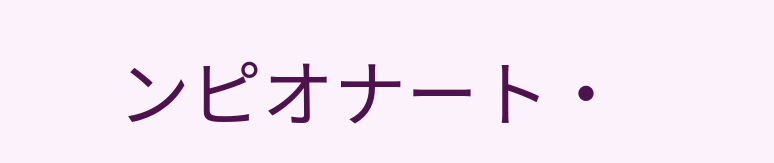ンピオナート・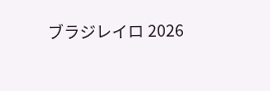ブラジレイロ 2026